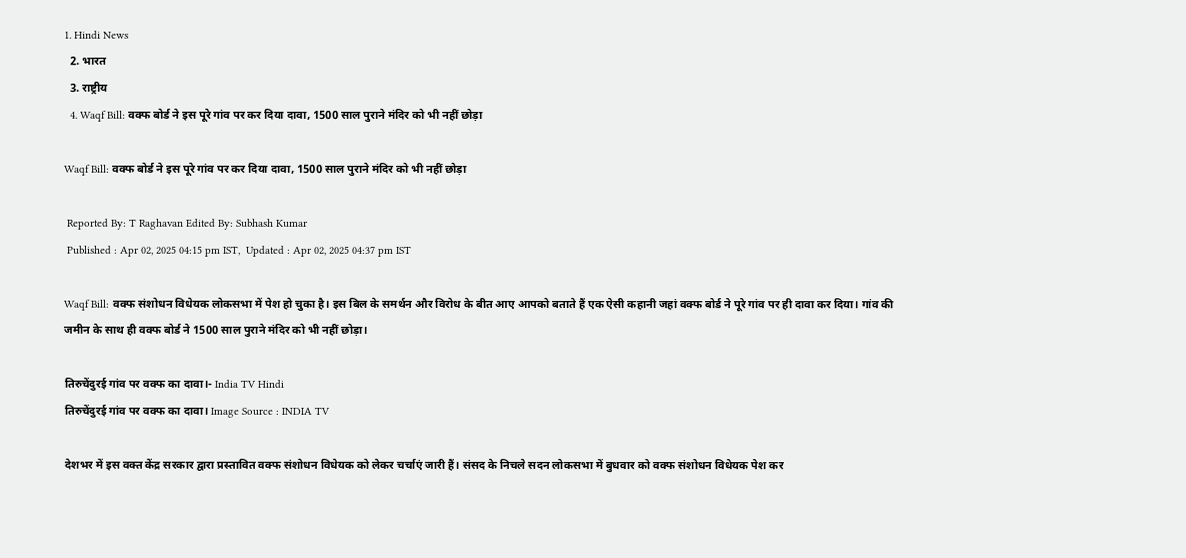1. Hindi News
  2. भारत
  3. राष्ट्रीय
  4. Waqf Bill: वक्फ बोर्ड ने इस पूरे गांव पर कर दिया दावा, 1500 साल पुराने मंदिर को भी नहीं छोड़ा

Waqf Bill: वक्फ बोर्ड ने इस पूरे गांव पर कर दिया दावा, 1500 साल पुराने मंदिर को भी नहीं छोड़ा

 Reported By: T Raghavan Edited By: Subhash Kumar
 Published : Apr 02, 2025 04:15 pm IST,  Updated : Apr 02, 2025 04:37 pm IST

Waqf Bill: वक्फ संशोधन विधेयक लोकसभा में पेश हो चुका है। इस बिल के समर्थन और विरोध के बीत आए आपको बताते हैं एक ऐसी कहानी जहां वक्फ बोर्ड ने पूरे गांव पर ही दावा कर दिया। गांव की जमीन के साथ ही वक्फ बोर्ड ने 1500 साल पुराने मंदिर को भी नहीं छोड़ा।

तिरुचेंदुरई गांव पर वक्फ का दावा।- India TV Hindi
तिरुचेंदुरई गांव पर वक्फ का दावा। Image Source : INDIA TV

देशभर में इस वक्त केंद्र सरकार द्वारा प्रस्तावित वक्फ संशोधन विधेयक को लेकर चर्चाएं जारी हैं। संसद के निचले सदन लोकसभा में बुधवार को वक्फ संशोधन विधेयक पेश कर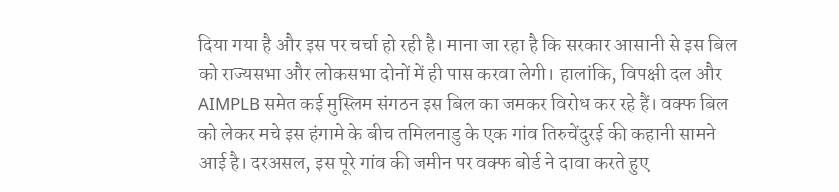दिया गया है और इस पर चर्चा हो रही है। माना जा रहा है कि सरकार आसानी से इस बिल को राज्यसभा और लोकसभा दोनों में ही पास करवा लेगी। हालांकि, विपक्षी दल और AIMPLB समेत कई मुस्लिम संगठन इस बिल का जमकर विरोध कर रहे हैं। वक्फ बिल को लेकर मचे इस हंगामे के बीच तमिलनाडु के एक गांव तिरुचेंदुरई की कहानी सामने आई है। दरअसल, इस पूरे गांव की जमीन पर वक्फ बोर्ड ने दावा करते हुए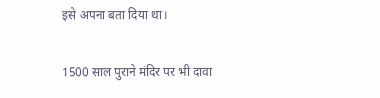इसे अपना बता दिया था।

1500 साल पुराने मंदिर पर भी दावा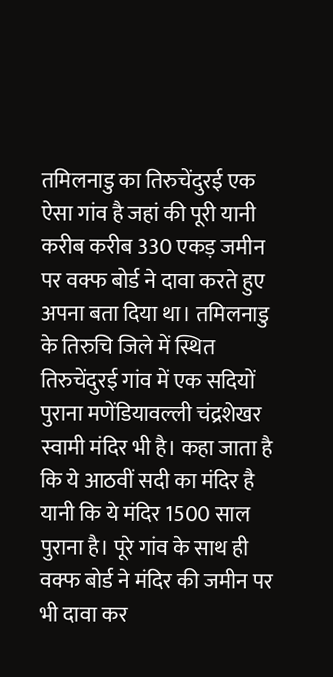तमिलनाडु का तिरुचेंदुरई एक ऐसा गांव है जहां की पूरी यानी करीब करीब 330 एकड़ जमीन पर वक्फ बोर्ड ने दावा करते हुए अपना बता दिया था। तमिलनाडु के तिरुचि जिले में स्थित तिरुचेंदुरई गांव में एक सदियों पुराना मणेंडियावल्ली चंद्रशेखर स्वामी मंदिर भी है। कहा जाता है कि ये आठवीं सदी का मंदिर है यानी कि ये मंदिर 1500 साल पुराना है। पूरे गांव के साथ ही वक्फ बोर्ड ने मंदिर की जमीन पर भी दावा कर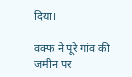दिया।

वक्फ ने पूरे गांव की जमीन पर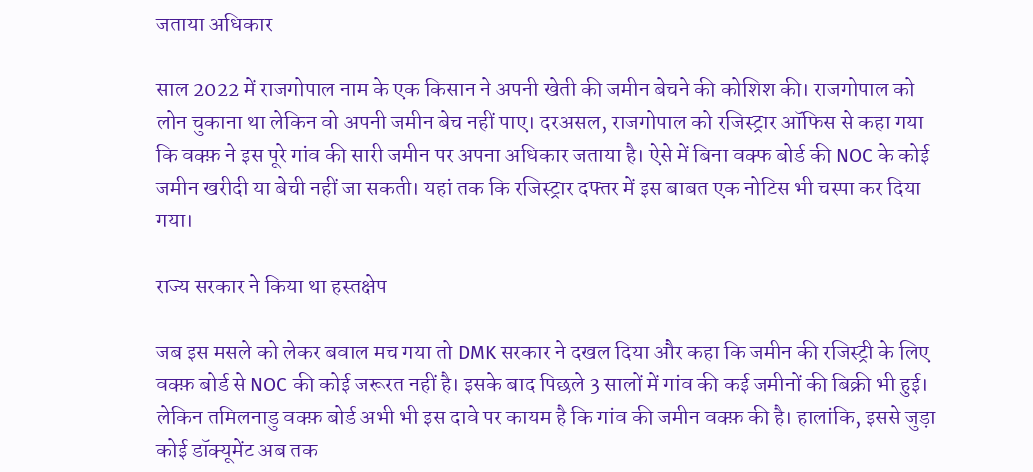जताया अधिकार

साल 2022 में राजगोपाल नाम के एक किसान ने अपनी खेती की जमीन बेचने की कोशिश की। राजगोपाल को लोन चुकाना था लेकिन वो अपनी जमीन बेच नहीं पाए। दरअसल, राजगोपाल को रजिस्ट्रार ऑफिस से कहा गया कि वक्फ़ ने इस पूरे गांव की सारी जमीन पर अपना अधिकार जताया है। ऐसे में बिना वक्फ बोर्ड की NOC के कोई जमीन खरीदी या बेची नहीं जा सकती। यहां तक कि रजिस्ट्रार दफ्तर में इस बाबत एक नोटिस भी चस्पा कर दिया गया।

राज्य सरकार ने किया था हस्तक्षेप

जब इस मसले को लेकर बवाल मच गया तो DMK सरकार ने दखल दिया और कहा कि जमीन की रजिस्ट्री के लिए वक्फ़ बोर्ड से NOC की कोई जरूरत नहीं है। इसके बाद पिछले 3 सालों में गांव की कई जमीनों की बिक्री भी हुई। लेकिन तमिलनाडु वक्फ़ बोर्ड अभी भी इस दावे पर कायम है कि गांव की जमीन वक्फ़ की है। हालांकि, इससे जुड़ा कोई डॉक्यूमेंट अब तक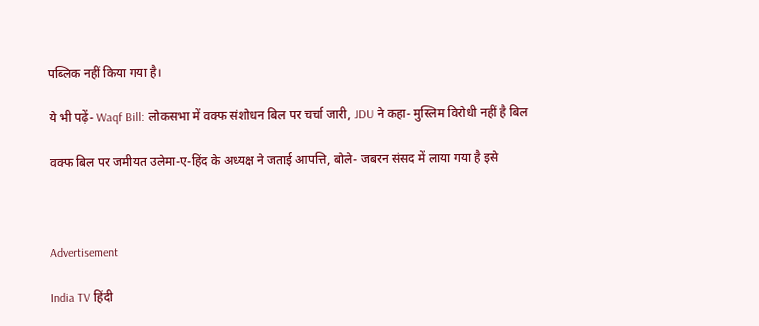पब्लिक नहीं किया गया है।

ये भी पढ़ें- Waqf Bill: लोकसभा में वक्फ संशोधन बिल पर चर्चा जारी, JDU ने कहा- मुस्लिम विरोधी नहीं है बिल

वक्फ बिल पर जमीयत उलेमा-ए-हिंद के अध्यक्ष ने जताई आपत्ति, बोले- जबरन संसद में लाया गया है इसे



Advertisement

India TV हिंदी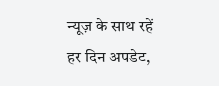न्यूज़ के साथ रहें हर दिन अपडेट,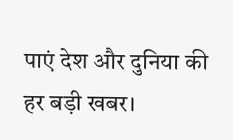पाएं देश और दुनिया की हर बड़ी खबर।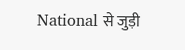National से जुड़ी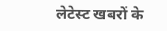लेटेस्ट खबरों के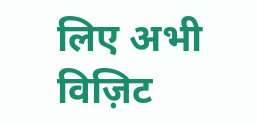लिए अभी विज़िट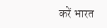करें भारत